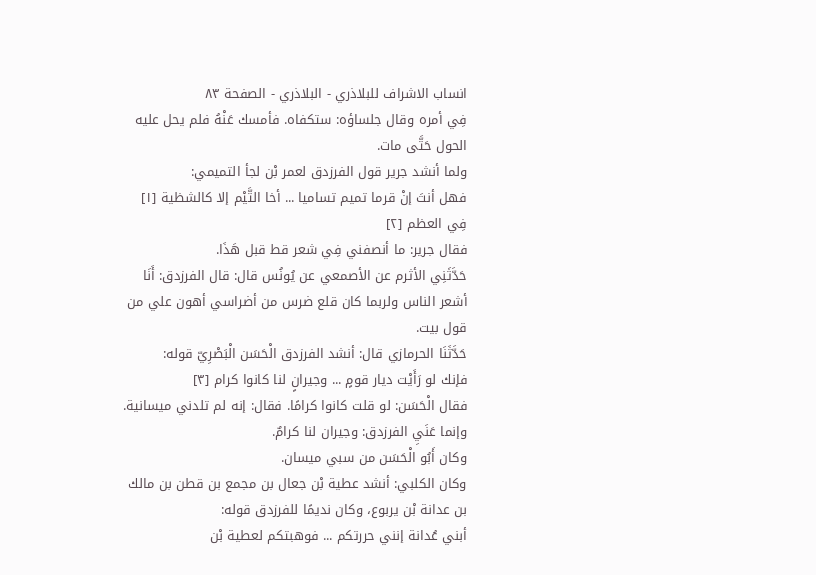انساب الاشراف للبلاذري - البلاذري - الصفحة ٨٣
فِي أمره وقال جلساؤه: ستكفاه. فأمسك عَنْهُ فلم يحل عليه الحول حَتَّى مات.
ولما أنشد جرير قول الفرزدق لعمر بْن لجأ التميمي:
فهل أنتَ إنْ قرما تميم تساميا ... أخا التَّيْم إلا كالشظية [١] فِي العظم [٢]
فقال جرير: ما أنصفني فِي شعر قط قبل هَذَا.
حَدَّثَنِي الأثرم عن الأصمعي عن يُونُس قال: قال الفرزدق: أَنَا أشعر الناس ولربما كان قلع ضرس من أضراسي أهون علي من قول بيت.
حَدَّثَنَا الحرمازي قال: أنشد الفرزدق الْحَسَن الْبَصْرِيّ قوله:
فإنك لو رَأَيْت ديار قومٍ ... وجيرانٍ لنا كانوا كرام [٣]
فقال الْحَسَن: لو قلت كانوا كرامًا. فقال: إنه لم تلدني ميسانية.
وإنما عَنَيِ الفرزدق: وجيران لنا كرامٌ.
وكان أَبُو الْحَسَن من سبي ميسان.
وكان الكلبي: أنشد عطية بْن جعال بن مجمع بن قطن بن مالك بن عدانة بْن يربوع، وكان نديمًا للفرزدق قوله:
أبني عُدانة إنني حررتكم ... فوهبتكم لعطية بْن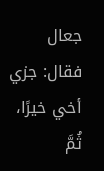جعال
فقال: جزي أخي خيرًا، ثُمَّ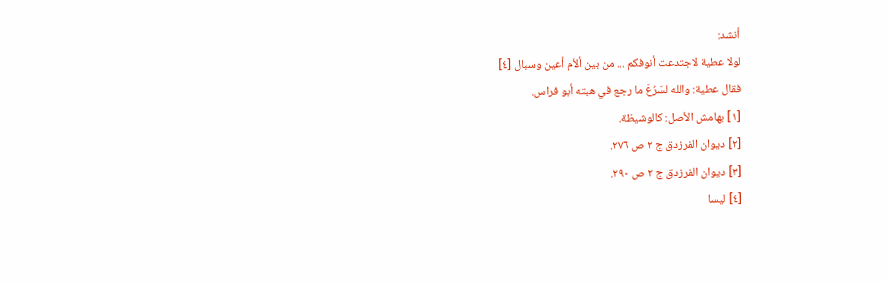أنشد:
لولا عطية لاجتدعت أنوفكم ... من بين ألأم أعين وسبال [٤]
فقال عطية: والله لسَرُعَ ما رجع في هبته أبو فراس.
[١] بهامش الأصل: كالوشيظة.
[٢] ديوان الفرزدق ج ٢ ص ٢٧٦.
[٣] ديوان الفرزدق ج ٢ ص ٢٩٠.
[٤] ليسا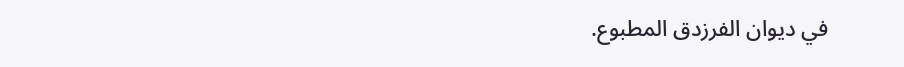في ديوان الفرزدق المطبوع.